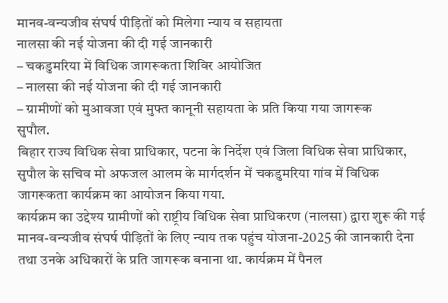मानव-वन्यजीव संघर्ष पीड़ितों को मिलेगा न्याय व सहायता
नालसा की नई योजना की दी गई जानकारी
– चकडुमरिया में विधिक जागरूकता शिविर आयोजित
– नालसा की नई योजना की दी गई जानकारी
– ग्रामीणों को मुआवजा एवं मुफ्त कानूनी सहायता के प्रति किया गया जागरूक
सुपौल.
बिहार राज्य विधिक सेवा प्राधिकार, पटना के निर्देश एवं जिला विधिक सेवा प्राधिकार, सुपौल के सचिव मो अफजल आलम के मार्गदर्शन में चकडुमरिया गांव में विधिक जागरूकता कार्यक्रम का आयोजन किया गया.
कार्यक्रम का उद्देश्य ग्रामीणों को राष्ट्रीय विधिक सेवा प्राधिकरण (नालसा) द्वारा शुरू की गई मानव-वन्यजीव संघर्ष पीड़ितों के लिए न्याय तक पहुंच योजना-2025 की जानकारी देना तथा उनके अधिकारों के प्रति जागरूक बनाना था. कार्यक्रम में पैनल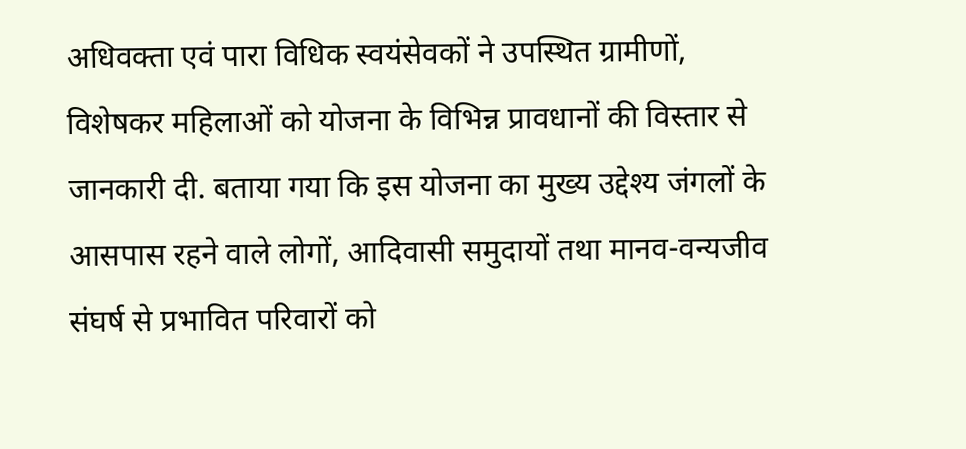अधिवक्ता एवं पारा विधिक स्वयंसेवकों ने उपस्थित ग्रामीणों, विशेषकर महिलाओं को योजना के विभिन्न प्रावधानों की विस्तार से जानकारी दी. बताया गया कि इस योजना का मुख्य उद्देश्य जंगलों के आसपास रहने वाले लोगों, आदिवासी समुदायों तथा मानव-वन्यजीव संघर्ष से प्रभावित परिवारों को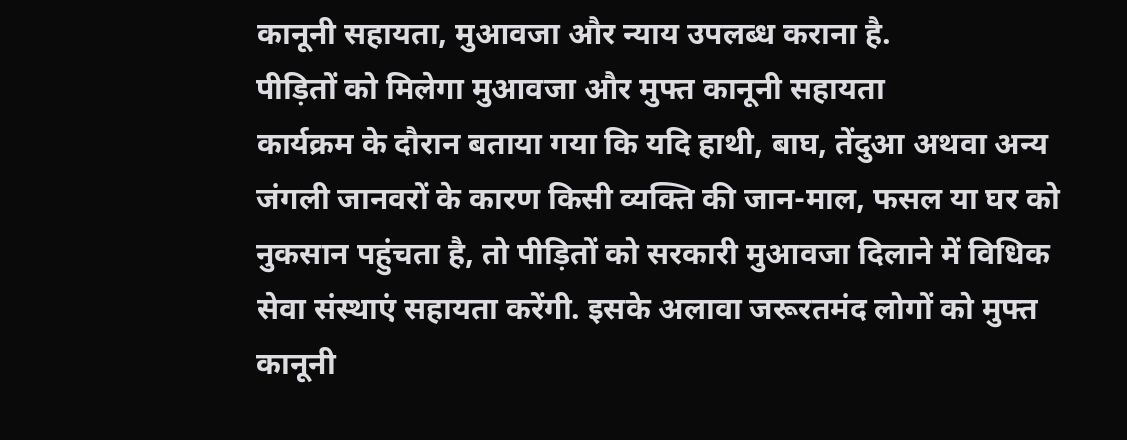कानूनी सहायता, मुआवजा और न्याय उपलब्ध कराना है.
पीड़ितों को मिलेगा मुआवजा और मुफ्त कानूनी सहायता
कार्यक्रम के दौरान बताया गया कि यदि हाथी, बाघ, तेंदुआ अथवा अन्य जंगली जानवरों के कारण किसी व्यक्ति की जान-माल, फसल या घर को नुकसान पहुंचता है, तो पीड़ितों को सरकारी मुआवजा दिलाने में विधिक सेवा संस्थाएं सहायता करेंगी. इसके अलावा जरूरतमंद लोगों को मुफ्त कानूनी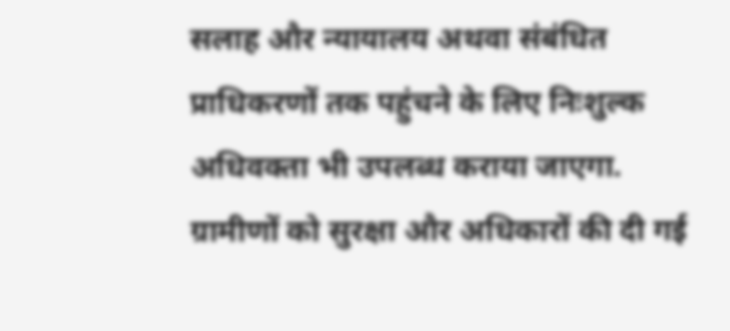सलाह और न्यायालय अथवा संबंधित प्राधिकरणों तक पहुंचने के लिए निःशुल्क अधिवक्ता भी उपलब्ध कराया जाएगा.
ग्रामीणों को सुरक्षा और अधिकारों की दी गई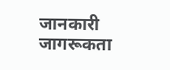जानकारी
जागरूकता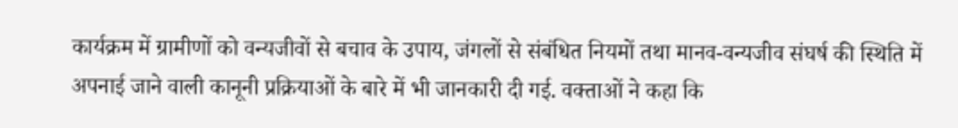कार्यक्रम में ग्रामीणों को वन्यजीवों से बचाव के उपाय, जंगलों से संबंधित नियमों तथा मानव-वन्यजीव संघर्ष की स्थिति में अपनाई जाने वाली कानूनी प्रक्रियाओं के बारे में भी जानकारी दी गई. वक्ताओं ने कहा कि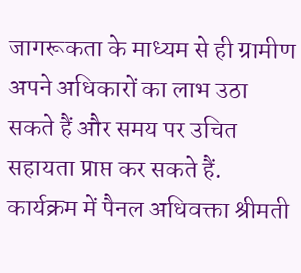जागरूकता के माध्यम से ही ग्रामीण अपने अधिकारों का लाभ उठा सकते हैं और समय पर उचित सहायता प्राप्त कर सकते हैं. कार्यक्रम में पैनल अधिवक्ता श्रीमती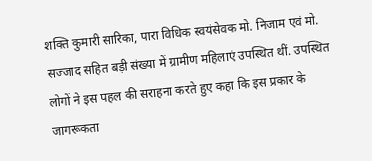शक्ति कुमारी सारिका, पारा विधिक स्वयंसेवक मो. निजाम एवं मो. सज्जाद सहित बड़ी संख्या में ग्रामीण महिलाएं उपस्थित थीं. उपस्थित लोगों ने इस पहल की सराहना करते हुए कहा कि इस प्रकार के जागरूकता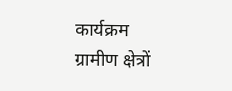कार्यक्रम ग्रामीण क्षेत्रों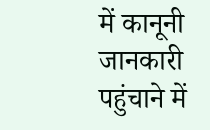में कानूनी जानकारी पहुंचाने में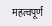महत्वपूर्ण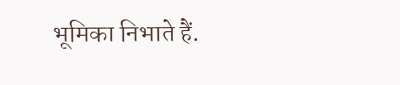भूमिका निभाते हैं.